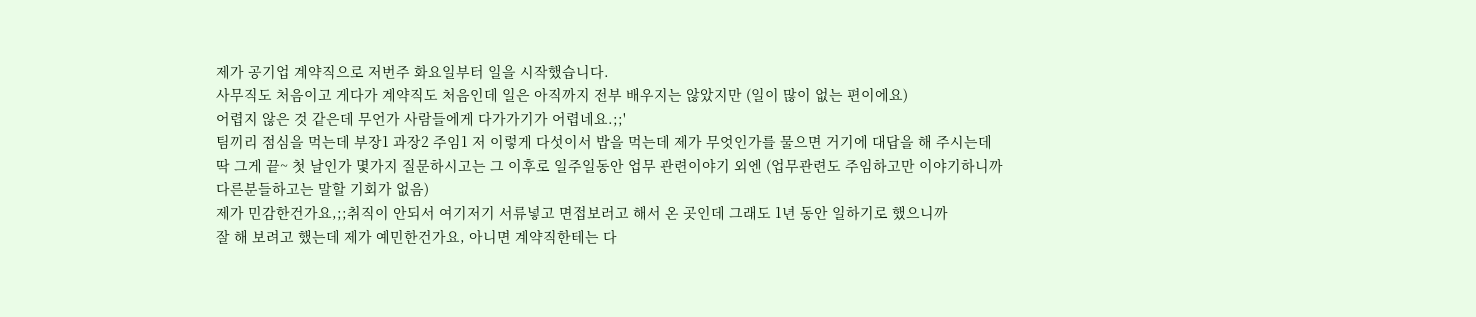제가 공기업 계약직으로 저번주 화요일부터 일을 시작했습니다.
사무직도 처음이고 게다가 계약직도 처음인데 일은 아직까지 전부 배우지는 않았지만 (일이 많이 없는 편이에요)
어렵지 않은 것 같은데 무언가 사람들에게 다가가기가 어렵네요.;;'
팀끼리 점심을 먹는데 부장1 과장2 주임1 저 이렇게 다섯이서 밥을 먹는데 제가 무엇인가를 물으면 거기에 대답을 해 주시는데
딱 그게 끝~ 첫 날인가 몇가지 질문하시고는 그 이후로 일주일동안 업무 관련이야기 외엔 (업무관련도 주임하고만 이야기하니까
다른분들하고는 말할 기회가 없음)
제가 민감한건가요,;;취직이 안되서 여기저기 서류넣고 면접보러고 해서 온 곳인데 그래도 1년 동안 일하기로 했으니까
잘 해 보려고 했는데 제가 예민한건가요, 아니면 계약직한테는 다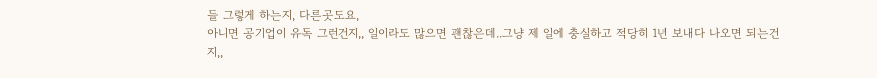들 그렇게 하는지, 다른곳도요,
아니면 공기업이 유독 그런건지,, 일이라도 많으면 괜찮은데..그냥 제 일에 충실하고 적당히 1년 보내다 나오면 되는건지,,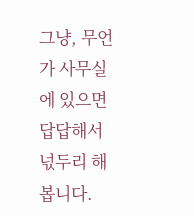그냥, 무언가 사무실에 있으면 답답해서 넋두리 해 봅니다.